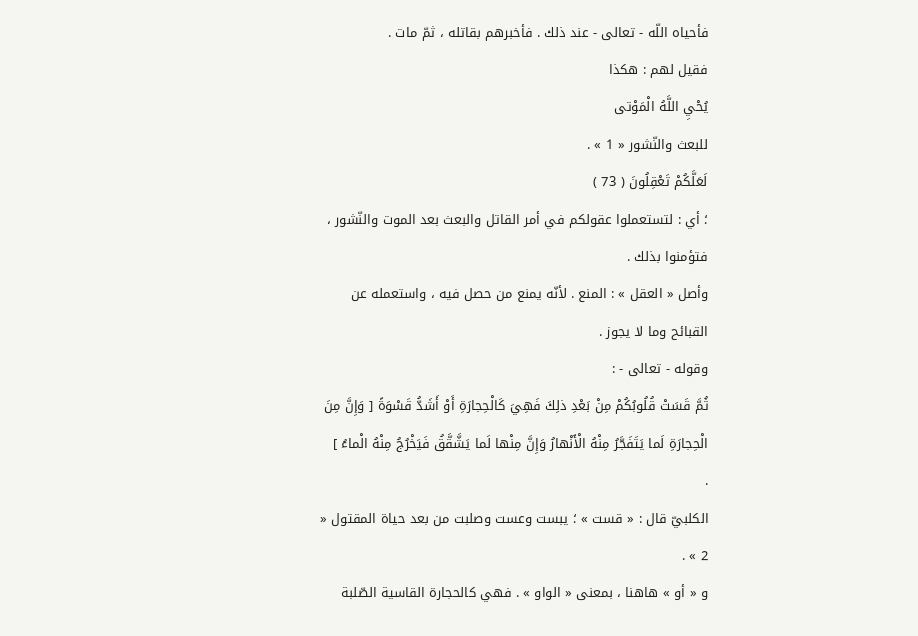فأحياه اللّه - تعالى - عند ذلك . فأخبرهم بقاتله ، ثمّ مات .
فقيل لهم : هكذا
يُحْيِ اللَّهُ الْمَوْتى
للبعث والنّشور « 1 » .
لَعَلَّكُمْ تَعْقِلُونَ ( 73 )
؛ أي : لتستعملوا عقولكم في أمر القاتل والبعث بعد الموت والنّشور ، فتؤمنوا بذلك .
وأصل « العقل » : المنع . لأنّه يمنع من حصل فيه ، واستعمله عن القبائح وما لا يجوز .
وقوله - تعالى - :
ثُمَّ قَسَتْ قُلُوبُكُمْ مِنْ بَعْدِ ذلِكَ فَهِيَ كَالْحِجارَةِ أَوْ أَشَدُّ قَسْوَةً [ وَإِنَّ مِنَ الْحِجارَةِ لَما يَتَفَجَّرُ مِنْهُ الْأَنْهارُ وَإِنَّ مِنْها لَما يَشَّقَّقُ فَيَخْرُجُ مِنْهُ الْماءُ ]
.
الكلبيّ قال : « قست » ؛ يبست وعست وصلبت من بعد حياة المقتول « 2 » .
و « أو » هاهنا ، بمعنى « الواو » . فهي كالحجارة القاسية الصّلبة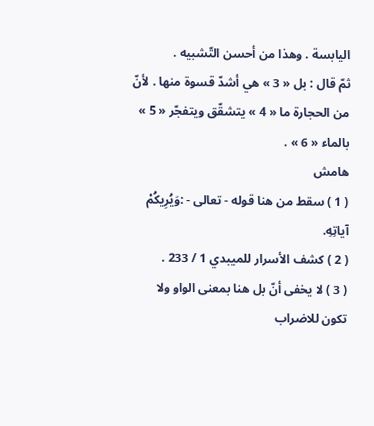اليابسة . وهذا من أحسن التّشبيه .
ثمّ قال : بل « 3 » هي أشدّ قسوة منها . لأنّ من الحجارة ما « 4 » يتشقّق ويتفجّر « 5 » بالماء « 6 » .
هامش
( 1 ) سقط من هنا قوله - تعالى - :وَيُرِيكُمْ آياتِهِ.
( 2 ) كشف الأسرار للميبدي 1 / 233 .
( 3 ) لا يخفى أنّ بل هنا بمعنى الواو ولا تكون للاضراب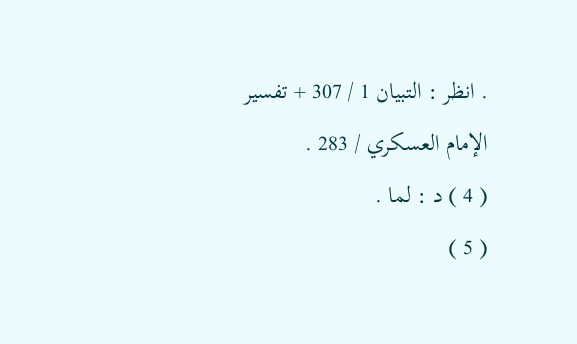. انظر : التبيان 1 / 307 + تفسير الإمام العسكري / 283 .
( 4 ) د : لما .
( 5 )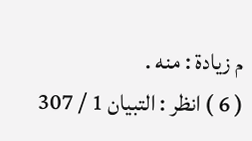م زيادة : منه .
( 6 ) انظر : التبيان 1 / 307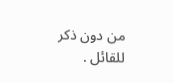من دون ذكر للقائل .